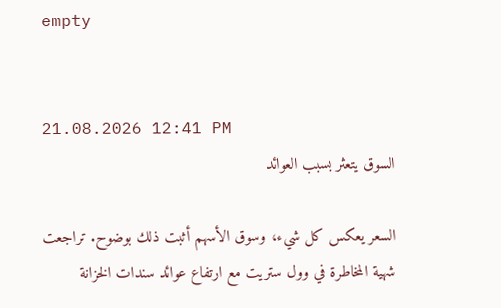empty


21.08.2026 12:41 PM
السوق يتعثر بسبب العوائد

السعر يعكس كل شيء، وسوق الأسهم أثبت ذلك بوضوح. تراجعت شهية المخاطرة في وول ستريت مع ارتفاع عوائد سندات الخزانة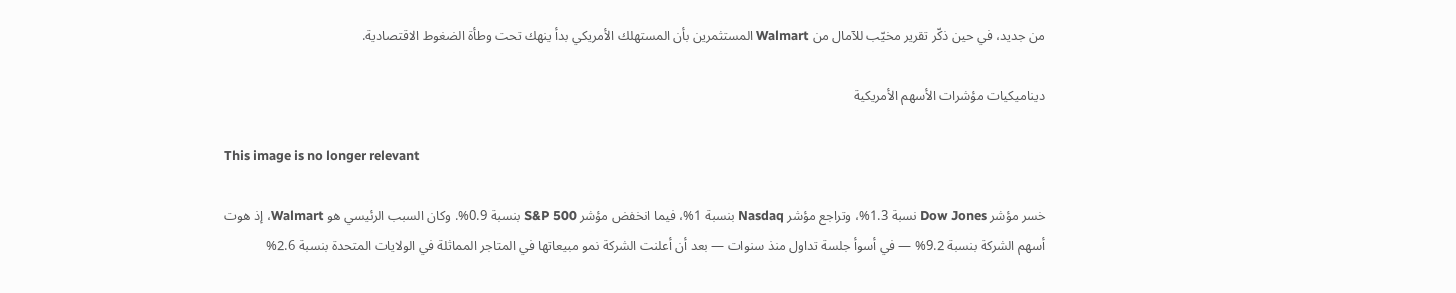من جديد، في حين ذكّر تقرير مخيّب للآمال من Walmart المستثمرين بأن المستهلك الأمريكي بدأ ينهك تحت وطأة الضغوط الاقتصادية.

ديناميكيات مؤشرات الأسهم الأمريكية

This image is no longer relevant

خسر مؤشر Dow Jones نسبة 1.3%، وتراجع مؤشر Nasdaq بنسبة 1%، فيما انخفض مؤشر S&P 500 بنسبة 0.9%. وكان السبب الرئيسي هو Walmart، إذ هوت أسهم الشركة بنسبة 9.2% — في أسوأ جلسة تداول منذ سنوات — بعد أن أعلنت الشركة نمو مبيعاتها في المتاجر المماثلة في الولايات المتحدة بنسبة 2.6%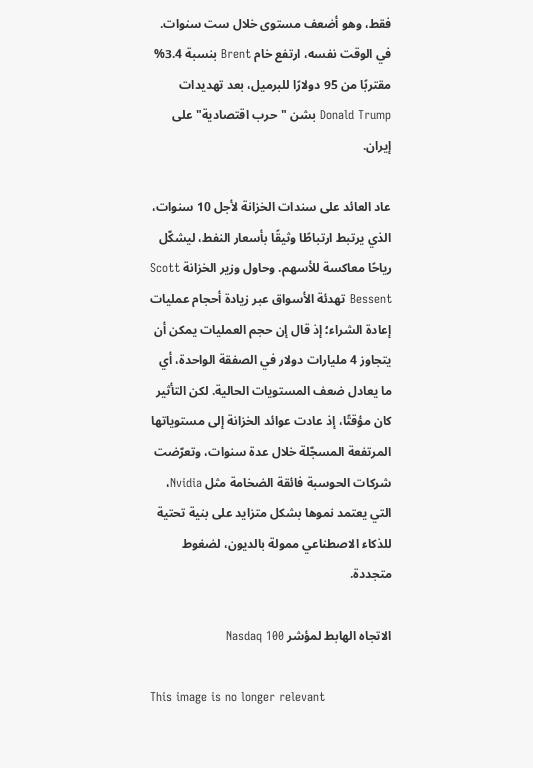فقط، وهو أضعف مستوى خلال ست سنوات. في الوقت نفسه، ارتفع خام Brent بنسبة 3.4% مقتربًا من 95 دولارًا للبرميل، بعد تهديدات Donald Trump بشن "حرب اقتصادية" على إيران.

عاد العائد على سندات الخزانة لأجل 10 سنوات، الذي يرتبط ارتباطًا وثيقًا بأسعار النفط، ليشكّل رياحًا معاكسة للأسهم. وحاول وزير الخزانة Scott Bessent تهدئة الأسواق عبر زيادة أحجام عمليات إعادة الشراء؛ إذ قال إن حجم العمليات يمكن أن يتجاوز 4 مليارات دولار في الصفقة الواحدة، أي ما يعادل ضعف المستويات الحالية. لكن التأثير كان مؤقتًا، إذ عادت عوائد الخزانة إلى مستوياتها المرتفعة المسجّلة خلال عدة سنوات، وتعرّضت شركات الحوسبة فائقة الضخامة مثل Nvidia، التي يعتمد نموها بشكل متزايد على بنية تحتية للذكاء الاصطناعي ممولة بالديون، لضغوط متجددة.

الاتجاه الهابط لمؤشر Nasdaq 100

This image is no longer relevant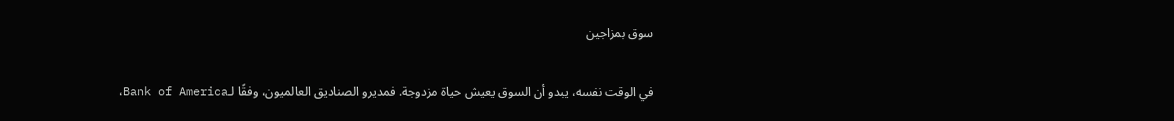سوق بمزاجين

في الوقت نفسه، يبدو أن السوق يعيش حياة مزدوجة. فمديرو الصناديق العالميون، وفقًا لـBank of America،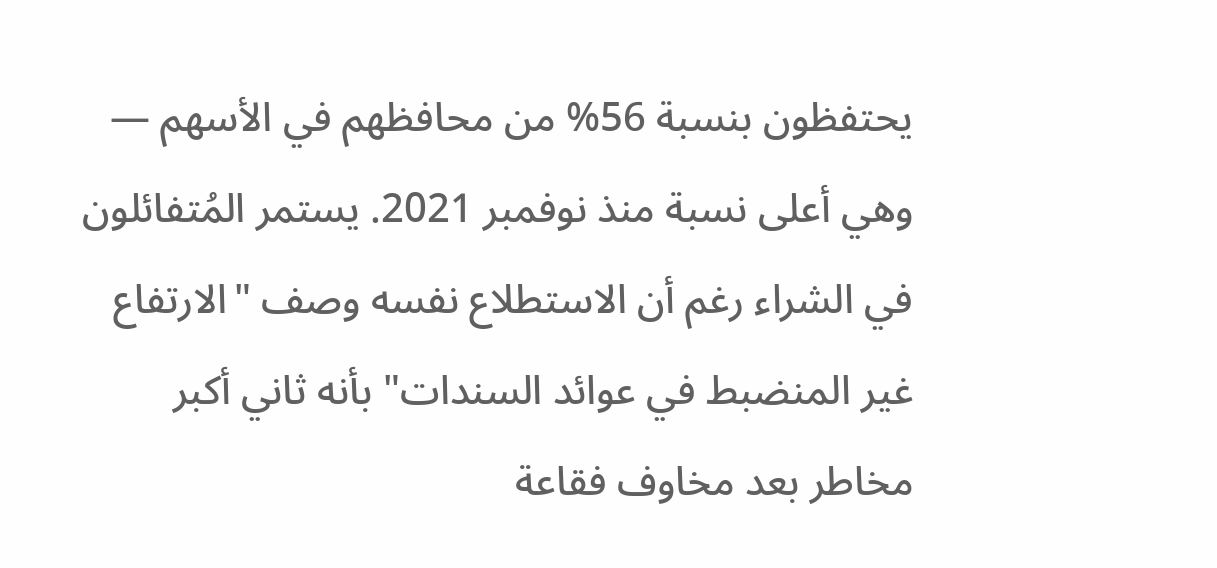يحتفظون بنسبة 56% من محافظهم في الأسهم — وهي أعلى نسبة منذ نوفمبر 2021. يستمر المُتفائلون في الشراء رغم أن الاستطلاع نفسه وصف "الارتفاع غير المنضبط في عوائد السندات" بأنه ثاني أكبر مخاطر بعد مخاوف فقاعة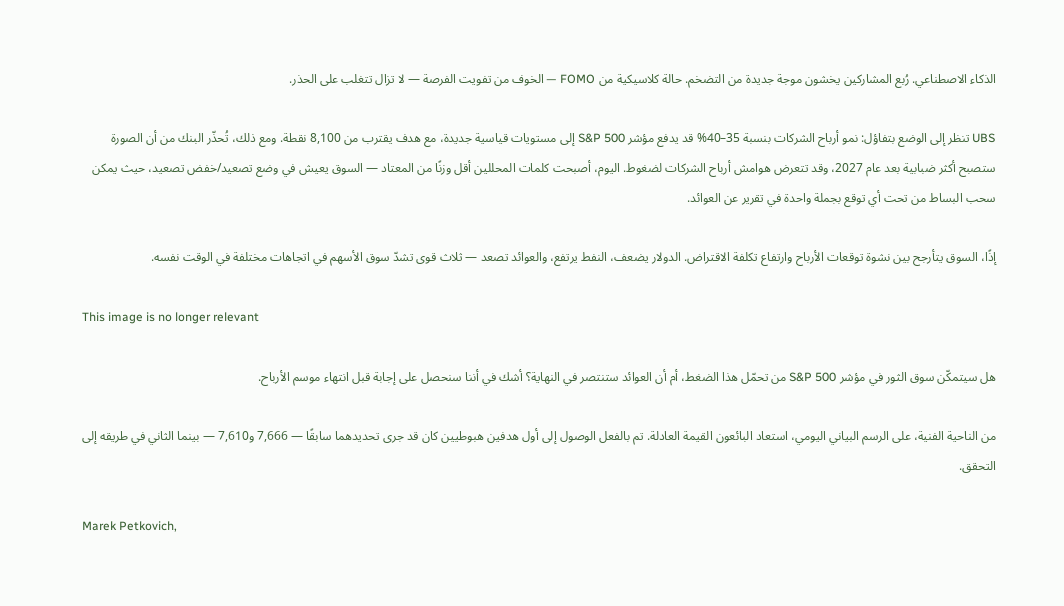الذكاء الاصطناعي. رُبع المشاركين يخشون موجة جديدة من التضخم. حالة كلاسيكية من FOMO — الخوف من تفويت الفرصة — لا تزال تتغلب على الحذر.

UBS تنظر إلى الوضع بتفاؤل: نمو أرباح الشركات بنسبة 35–40% قد يدفع مؤشر S&P 500 إلى مستويات قياسية جديدة، مع هدف يقترب من 8,100 نقطة. ومع ذلك، تُحذّر البنك من أن الصورة ستصبح أكثر ضبابية بعد عام 2027، وقد تتعرض هوامش أرباح الشركات لضغوط. اليوم، أصبحت كلمات المحللين أقل وزنًا من المعتاد — السوق يعيش في وضع تصعيد/خفض تصعيد، حيث يمكن سحب البساط من تحت أي توقع بجملة واحدة في تقرير عن العوائد.

إذًا، السوق يتأرجح بين نشوة توقعات الأرباح وارتفاع تكلفة الاقتراض. الدولار يضعف، النفط يرتفع، والعوائد تصعد — ثلاث قوى تشدّ سوق الأسهم في اتجاهات مختلفة في الوقت نفسه.

This image is no longer relevant

هل سيتمكّن سوق الثور في مؤشر S&P 500 من تحمّل هذا الضغط، أم أن العوائد ستنتصر في النهاية؟ أشك في أننا سنحصل على إجابة قبل انتهاء موسم الأرباح.

من الناحية الفنية، على الرسم البياني اليومي، استعاد البائعون القيمة العادلة. تم بالفعل الوصول إلى أول هدفين هبوطيين كان قد جرى تحديدهما سابقًا — 7,666 و7,610 — بينما الثاني في طريقه إلى التحقق.

Marek Petkovich,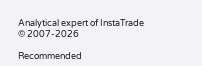Analytical expert of InstaTrade
© 2007-2026

Recommended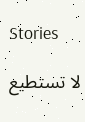Stories

لا تستطيع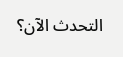التحدث الآن؟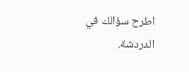اطرح سؤالك في الدردشة.